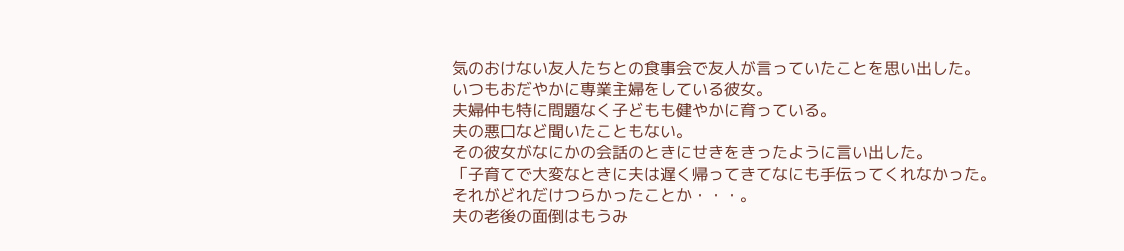気のおけない友人たちとの食事会で友人が言っていたことを思い出した。
いつもおだやかに専業主婦をしている彼女。
夫婦仲も特に問題なく子どもも健やかに育っている。
夫の悪口など聞いたこともない。
その彼女がなにかの会話のときにせきをきったように言い出した。
「子育てで大変なときに夫は遅く帰ってきてなにも手伝ってくれなかった。
それがどれだけつらかったことか・・・。
夫の老後の面倒はもうみ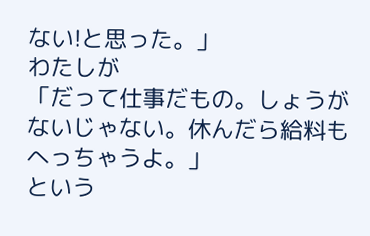ない!と思った。」
わたしが
「だって仕事だもの。しょうがないじゃない。休んだら給料もへっちゃうよ。」
という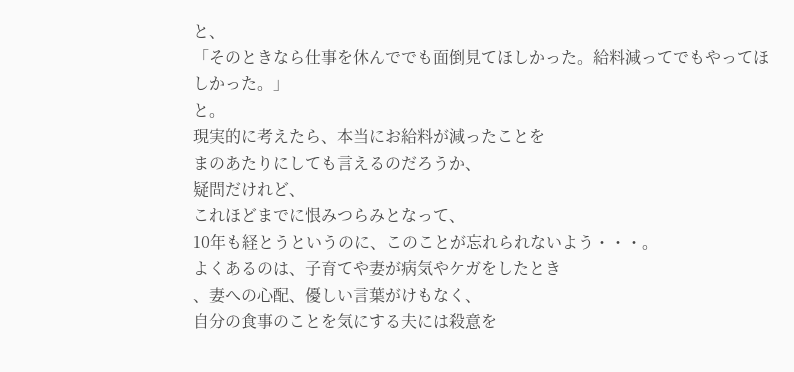と、
「そのときなら仕事を休んででも面倒見てほしかった。給料減ってでもやってほしかった。」
と。
現実的に考えたら、本当にお給料が減ったことを
まのあたりにしても言えるのだろうか、
疑問だけれど、
これほどまでに恨みつらみとなって、
10年も経とうというのに、このことが忘れられないよう・・・。
よくあるのは、子育てや妻が病気やケガをしたとき
、妻への心配、優しい言葉がけもなく、
自分の食事のことを気にする夫には殺意を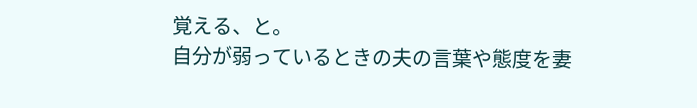覚える、と。
自分が弱っているときの夫の言葉や態度を妻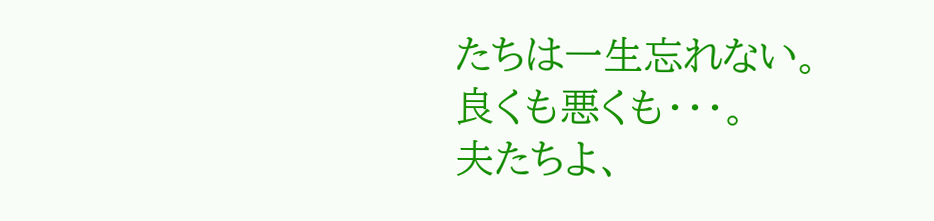たちは一生忘れない。
良くも悪くも・・・。
夫たちよ、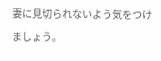妻に見切られないよう気をつけましょう。